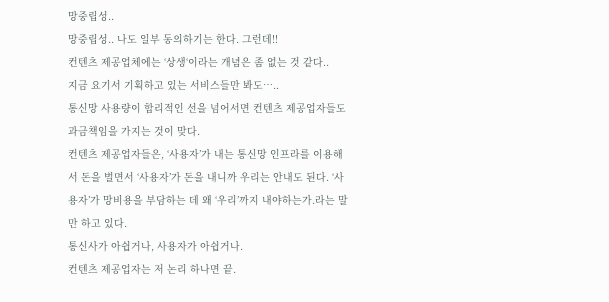망중립성..
망중립성.. 나도 일부 동의하기는 한다. 그런데!!
컨텐츠 제공업체에는 ‘상생‘이라는 개념은 좀 없는 것 같다..
지금 요기서 기획하고 있는 서비스들만 봐도…..
통신망 사용량이 합리적인 선을 넘어서면 컨텐츠 제공업자들도 과금책임을 가지는 것이 맞다.
컨텐츠 제공업자들은, ‘사용자’가 내는 통신망 인프라를 이용해서 돈을 벌면서 ‘사용자’가 돈을 내니까 우리는 안내도 된다. ‘사용자’가 망비용을 부담하는 데 왜 ‘우리’까지 내야하는가.라는 말만 하고 있다.
통신사가 아쉽거나, 사용자가 아쉽거나.
컨텐츠 제공업자는 저 논리 하나면 끝.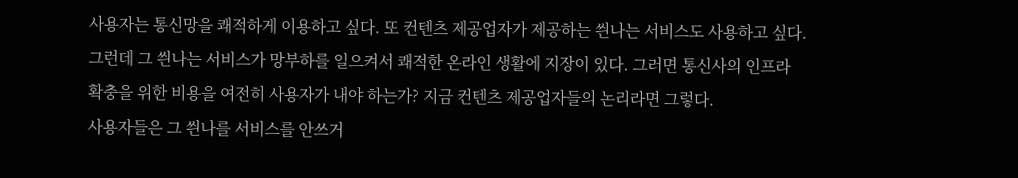사용자는 통신망을 쾌적하게 이용하고 싶다. 또 컨텐츠 제공업자가 제공하는 씐나는 서비스도 사용하고 싶다. 그런데 그 씐나는 서비스가 망부하를 일으켜서 쾌적한 온라인 생활에 지장이 있다. 그러면 통신사의 인프라 확충을 위한 비용을 여전히 사용자가 내야 하는가? 지금 컨텐츠 제공업자들의 논리라면 그렇다.
사용자들은 그 씐나를 서비스를 안쓰거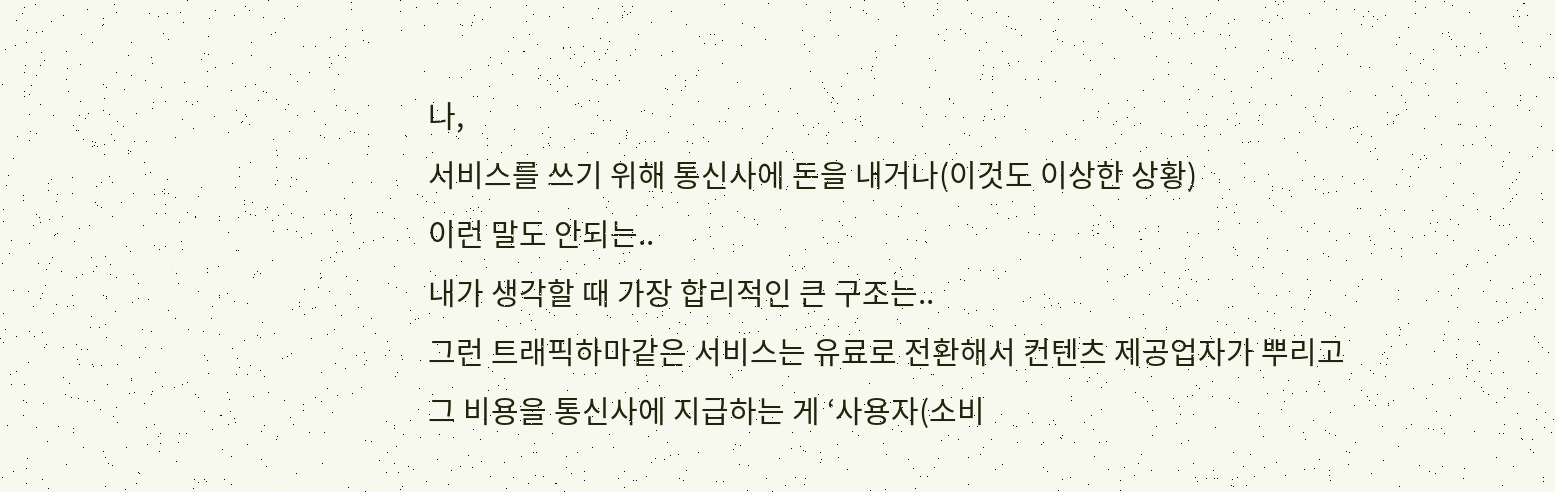나,
서비스를 쓰기 위해 통신사에 돈을 내거나(이것도 이상한 상황)
이런 말도 안되는..
내가 생각할 때 가장 합리적인 큰 구조는..
그런 트래픽하마같은 서비스는 유료로 전환해서 컨텐츠 제공업자가 뿌리고
그 비용을 통신사에 지급하는 게 ‘사용자(소비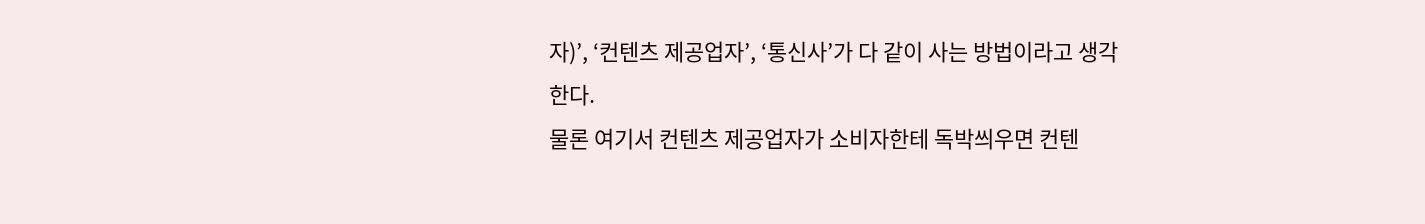자)’, ‘컨텐츠 제공업자’, ‘통신사’가 다 같이 사는 방법이라고 생각한다.
물론 여기서 컨텐츠 제공업자가 소비자한테 독박씌우면 컨텐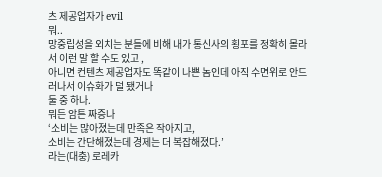츠 제공업자가 evil
뭐..
망중립성을 외치는 분들에 비해 내가 통신사의 횡포를 정확히 몰라서 이런 말 할 수도 있고 ,
아니면 컨텐츠 제공업자도 똑같이 나쁜 놈인데 아직 수면위로 안드러나서 이슈화가 덜 됐거나
둘 중 하나.
뭐든 암튼 짜증나
‘소비는 많아졌는데 만족은 작아지고,
소비는 간단해졌는데 경제는 더 복잡해졌다.’
라는(대충) 로레카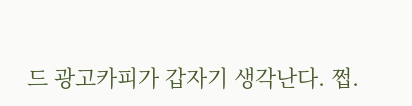드 광고카피가 갑자기 생각난다. 쩝.